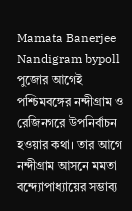Mamata Banerjee Nandigram bypoll
পুজোর আগেই পশ্চিমবঙ্গের নন্দীগ্রাম ও রেজিনগরে উপনির্বাচন হওয়ার কথা। তার আগে নন্দীগ্রাম আসনে মমতা বন্দ্যোপাধ্যায়ের সম্ভাব্য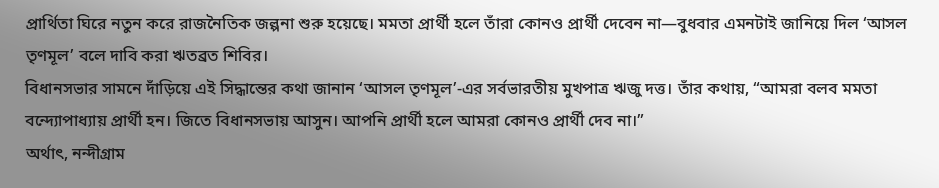প্রার্থিতা ঘিরে নতুন করে রাজনৈতিক জল্পনা শুরু হয়েছে। মমতা প্রার্থী হলে তাঁরা কোনও প্রার্থী দেবেন না—বুধবার এমনটাই জানিয়ে দিল ‘আসল তৃণমূল’ বলে দাবি করা ঋতব্রত শিবির।
বিধানসভার সামনে দাঁড়িয়ে এই সিদ্ধান্তের কথা জানান ‘আসল তৃণমূল’-এর সর্বভারতীয় মুখপাত্র ঋজু দত্ত। তাঁর কথায়, “আমরা বলব মমতা বন্দ্যোপাধ্যায় প্রার্থী হন। জিতে বিধানসভায় আসুন। আপনি প্রার্থী হলে আমরা কোনও প্রার্থী দেব না।”
অর্থাৎ, নন্দীগ্রাম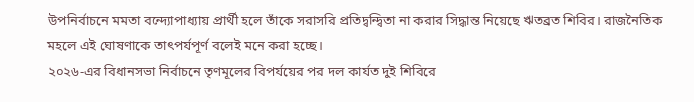উপনির্বাচনে মমতা বন্দ্যোপাধ্যায় প্রার্থী হলে তাঁকে সরাসরি প্রতিদ্বন্দ্বিতা না করার সিদ্ধান্ত নিয়েছে ঋতব্রত শিবির। রাজনৈতিক মহলে এই ঘোষণাকে তাৎপর্যপূর্ণ বলেই মনে করা হচ্ছে।
২০২৬-এর বিধানসভা নির্বাচনে তৃণমূলের বিপর্যয়ের পর দল কার্যত দুই শিবিরে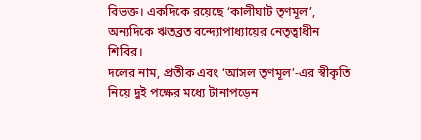বিভক্ত। একদিকে রয়েছে ‘কালীঘাট তৃণমূল’, অন্যদিকে ঋতব্রত বন্দ্যোপাধ্যায়ের নেতৃত্বাধীন শিবির।
দলের নাম, প্রতীক এবং ‘আসল তৃণমূল’-এর স্বীকৃতি নিয়ে দুই পক্ষের মধ্যে টানাপড়েন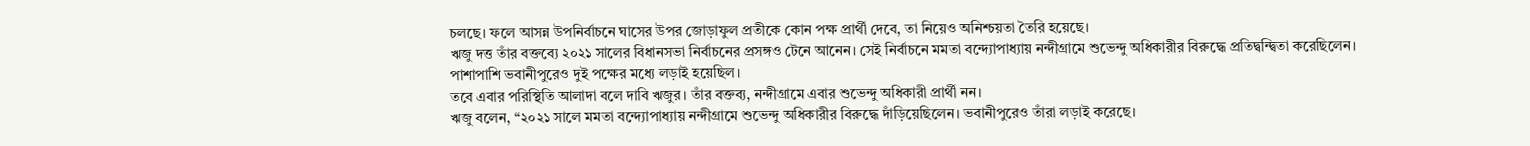চলছে। ফলে আসন্ন উপনির্বাচনে ঘাসের উপর জোড়াফুল প্রতীকে কোন পক্ষ প্রার্থী দেবে, তা নিয়েও অনিশ্চয়তা তৈরি হয়েছে।
ঋজু দত্ত তাঁর বক্তব্যে ২০২১ সালের বিধানসভা নির্বাচনের প্রসঙ্গও টেনে আনেন। সেই নির্বাচনে মমতা বন্দ্যোপাধ্যায় নন্দীগ্রামে শুভেন্দু অধিকারীর বিরুদ্ধে প্রতিদ্বন্দ্বিতা করেছিলেন। পাশাপাশি ভবানীপুরেও দুই পক্ষের মধ্যে লড়াই হয়েছিল।
তবে এবার পরিস্থিতি আলাদা বলে দাবি ঋজুর। তাঁর বক্তব্য, নন্দীগ্রামে এবার শুভেন্দু অধিকারী প্রার্থী নন।
ঋজু বলেন, “২০২১ সালে মমতা বন্দ্যোপাধ্যায় নন্দীগ্রামে শুভেন্দু অধিকারীর বিরুদ্ধে দাঁড়িয়েছিলেন। ভবানীপুরেও তাঁরা লড়াই করেছে।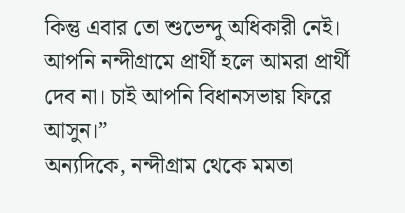কিন্তু এবার তো শুভেন্দু অধিকারী নেই। আপনি নন্দীগ্রামে প্রার্থী হলে আমরা প্রার্থী দেব না। চাই আপনি বিধানসভায় ফিরে আসুন।”
অন্যদিকে, নন্দীগ্রাম থেকে মমতা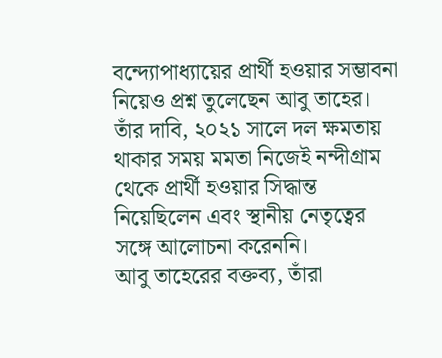বন্দ্যোপাধ্যায়ের প্রার্থী হওয়ার সম্ভাবনা নিয়েও প্রশ্ন তুলেছেন আবু তাহের। তাঁর দাবি, ২০২১ সালে দল ক্ষমতায় থাকার সময় মমতা নিজেই নন্দীগ্রাম থেকে প্রার্থী হওয়ার সিদ্ধান্ত নিয়েছিলেন এবং স্থানীয় নেতৃত্বের সঙ্গে আলোচনা করেননি।
আবু তাহেরের বক্তব্য, তাঁরা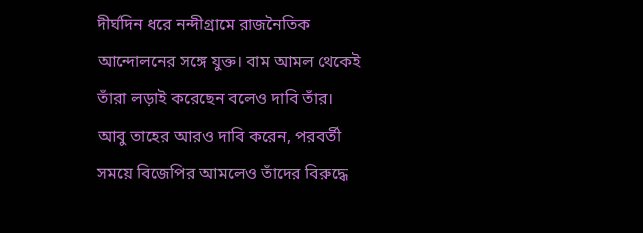দীর্ঘদিন ধরে নন্দীগ্রামে রাজনৈতিক আন্দোলনের সঙ্গে যুক্ত। বাম আমল থেকেই তাঁরা লড়াই করেছেন বলেও দাবি তাঁর।
আবু তাহের আরও দাবি করেন, পরবর্তী সময়ে বিজেপির আমলেও তাঁদের বিরুদ্ধে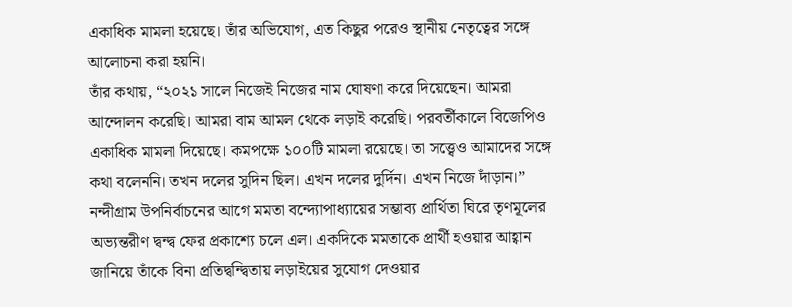একাধিক মামলা হয়েছে। তাঁর অভিযোগ, এত কিছুর পরেও স্থানীয় নেতৃত্বের সঙ্গে আলোচনা করা হয়নি।
তাঁর কথায়, “২০২১ সালে নিজেই নিজের নাম ঘোষণা করে দিয়েছেন। আমরা আন্দোলন করেছি। আমরা বাম আমল থেকে লড়াই করেছি। পরবর্তীকালে বিজেপিও একাধিক মামলা দিয়েছে। কমপক্ষে ১০০টি মামলা রয়েছে। তা সত্ত্বেও আমাদের সঙ্গে কথা বলেননি। তখন দলের সুদিন ছিল। এখন দলের দুর্দিন। এখন নিজে দাঁড়ান।”
নন্দীগ্রাম উপনির্বাচনের আগে মমতা বন্দ্যোপাধ্যায়ের সম্ভাব্য প্রার্থিতা ঘিরে তৃণমূলের অভ্যন্তরীণ দ্বন্দ্ব ফের প্রকাশ্যে চলে এল। একদিকে মমতাকে প্রার্থী হওয়ার আহ্বান জানিয়ে তাঁকে বিনা প্রতিদ্বন্দ্বিতায় লড়াইয়ের সুযোগ দেওয়ার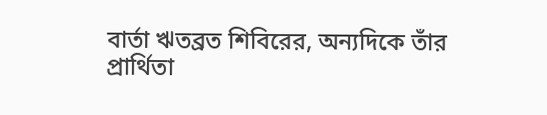বার্তা ঋতব্রত শিবিরের, অন্যদিকে তাঁর প্রার্থিতা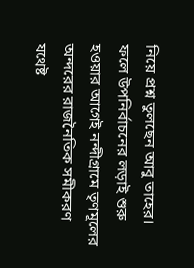নিয়ে প্রশ্ন তুলছেন আবু তাহের।
ফলে উপনির্বাচনের লড়াই শুরু হওয়ার আগেই নন্দীগ্রামে তৃণমূলের অন্দরের রাজনৈতিক সমীকরণ যথেষ্ট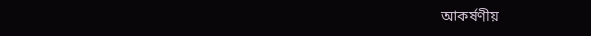আকর্ষণীয়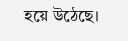হয়ে উঠেছে।